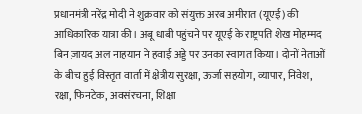प्रधानमंत्री नरेंद्र मोदी ने शुक्रवार को संयुक्त अरब अमीरात (यूएई) की आधिकारिक यात्रा की। अबू धाबी पहुंचने पर यूएई के राष्ट्रपति शेख मोहम्मद बिन ज़ायद अल नाहयान ने हवाई अड्डे पर उनका स्वागत किया। दोनों नेताओं के बीच हुई विस्तृत वार्ता में क्षेत्रीय सुरक्षा, ऊर्जा सहयोग, व्यापार, निवेश, रक्षा, फिनटेक, अवसंरचना, शिक्षा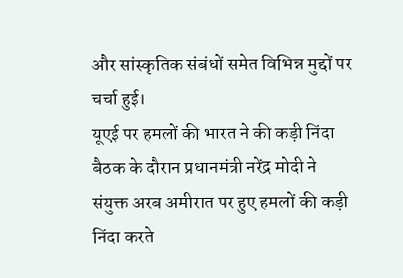और सांस्कृतिक संबंधों समेत विभिन्न मुद्दों पर चर्चा हुई।
यूएई पर हमलों की भारत ने की कड़ी निंदा
बैठक के दौरान प्रधानमंत्री नरेंद्र मोदी ने संयुक्त अरब अमीरात पर हुए हमलों की कड़ी निंदा करते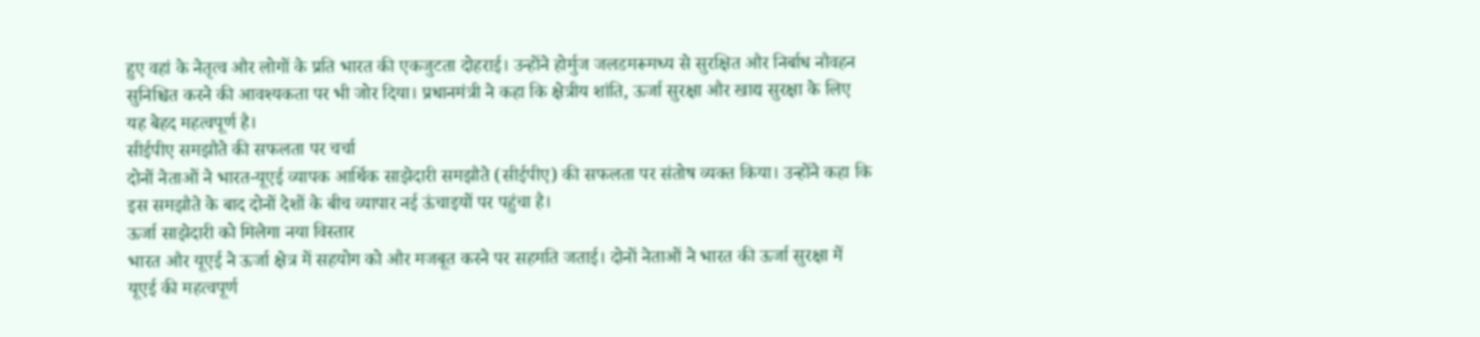हुए वहां के नेतृत्व और लोगों के प्रति भारत की एकजुटता दोहराई। उन्होंने होर्मुज जलडमरूमध्य से सुरक्षित और निर्बाध नौवहन सुनिश्चित करने की आवश्यकता पर भी जोर दिया। प्रधानमंत्री ने कहा कि क्षेत्रीय शांति, ऊर्जा सुरक्षा और खाद्य सुरक्षा के लिए यह बेहद महत्वपूर्ण है।
सीईपीए समझौते की सफलता पर चर्चा
दोनों नेताओं ने भारत-यूएई व्यापक आर्थिक साझेदारी समझौते (सीईपीए) की सफलता पर संतोष व्यक्त किया। उन्होंने कहा कि इस समझौते के बाद दोनों देशों के बीच व्यापार नई ऊंचाइयों पर पहुंचा है।
ऊर्जा साझेदारी को मिलेगा नया विस्तार
भारत और यूएई ने ऊर्जा क्षेत्र में सहयोग को और मजबूत करने पर सहमति जताई। दोनों नेताओं ने भारत की ऊर्जा सुरक्षा में यूएई की महत्वपूर्ण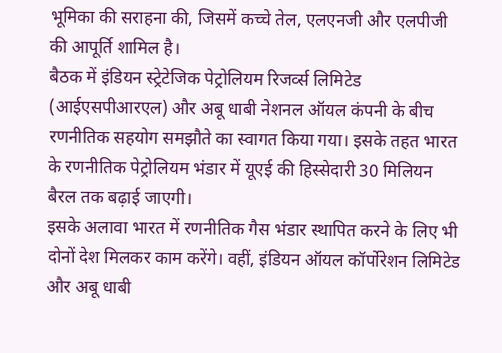भूमिका की सराहना की, जिसमें कच्चे तेल, एलएनजी और एलपीजी की आपूर्ति शामिल है।
बैठक में इंडियन स्ट्रेटेजिक पेट्रोलियम रिजर्व्स लिमिटेड (आईएसपीआरएल) और अबू धाबी नेशनल ऑयल कंपनी के बीच रणनीतिक सहयोग समझौते का स्वागत किया गया। इसके तहत भारत के रणनीतिक पेट्रोलियम भंडार में यूएई की हिस्सेदारी 30 मिलियन बैरल तक बढ़ाई जाएगी।
इसके अलावा भारत में रणनीतिक गैस भंडार स्थापित करने के लिए भी दोनों देश मिलकर काम करेंगे। वहीं, इंडियन ऑयल कॉर्पोरेशन लिमिटेड और अबू धाबी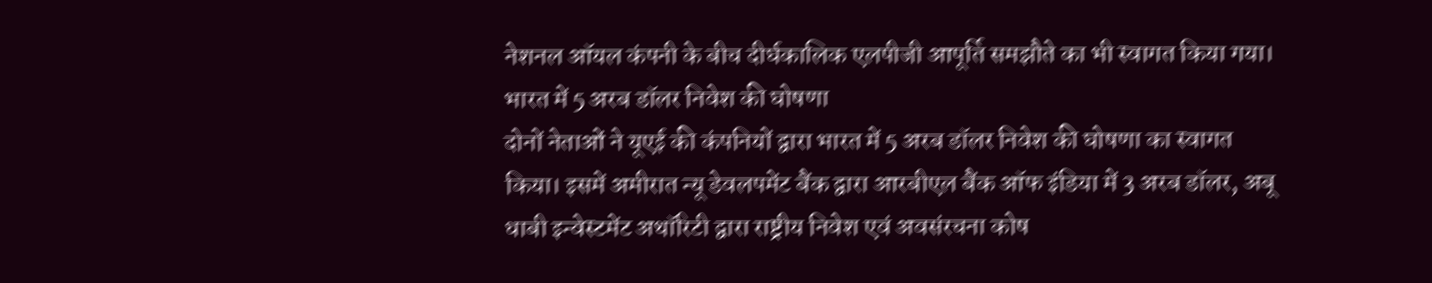नेशनल ऑयल कंपनी के बीच दीर्घकालिक एलपीजी आपूर्ति समझौते का भी स्वागत किया गया।
भारत में 5 अरब डॉलर निवेश की घोषणा
दोनों नेताओं ने यूएई की कंपनियों द्वारा भारत में 5 अरब डॉलर निवेश की घोषणा का स्वागत किया। इसमें अमीरात न्यू डेवलपमेंट बैंक द्वारा आरबीएल बैंक ऑफ इंडिया में 3 अरब डॉलर, अबू धाबी इन्वेस्टमेंट अथॉरिटी द्वारा राष्ट्रीय निवेश एवं अवसंरचना कोष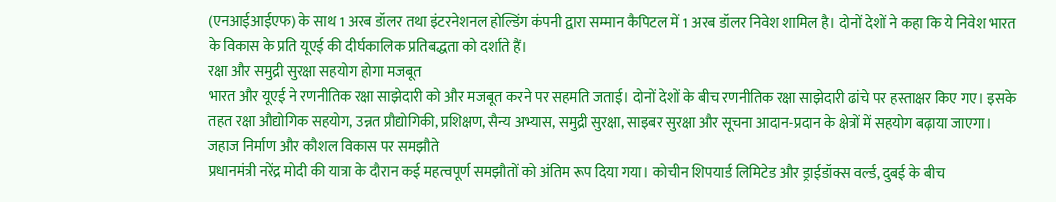(एनआईआईएफ) के साथ 1 अरब डॉलर तथा इंटरनेशनल होल्डिंग कंपनी द्वारा सम्मान कैपिटल में 1 अरब डॉलर निवेश शामिल है। दोनों देशों ने कहा कि ये निवेश भारत के विकास के प्रति यूएई की दीर्घकालिक प्रतिबद्धता को दर्शाते हैं।
रक्षा और समुद्री सुरक्षा सहयोग होगा मजबूत
भारत और यूएई ने रणनीतिक रक्षा साझेदारी को और मजबूत करने पर सहमति जताई। दोनों देशों के बीच रणनीतिक रक्षा साझेदारी ढांचे पर हस्ताक्षर किए गए। इसके तहत रक्षा औद्योगिक सहयोग, उन्नत प्रौद्योगिकी, प्रशिक्षण, सैन्य अभ्यास, समुद्री सुरक्षा, साइबर सुरक्षा और सूचना आदान-प्रदान के क्षेत्रों में सहयोग बढ़ाया जाएगा।
जहाज निर्माण और कौशल विकास पर समझौते
प्रधानमंत्री नरेंद्र मोदी की यात्रा के दौरान कई महत्वपूर्ण समझौतों को अंतिम रूप दिया गया। कोचीन शिपयार्ड लिमिटेड और ड्राईडॉक्स वर्ल्ड, दुबई के बीच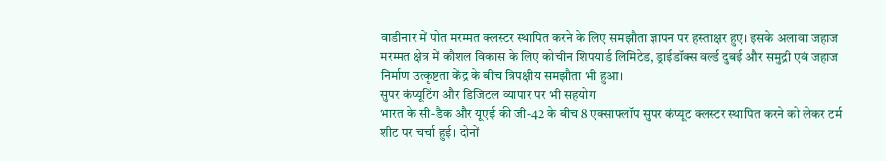वाडीनार में पोत मरम्मत क्लस्टर स्थापित करने के लिए समझौता ज्ञापन पर हस्ताक्षर हुए। इसके अलावा जहाज मरम्मत क्षेत्र में कौशल विकास के लिए कोचीन शिपयार्ड लिमिटेड, ड्राईडॉक्स वर्ल्ड दुबई और समुद्री एवं जहाज निर्माण उत्कृष्टता केंद्र के बीच त्रिपक्षीय समझौता भी हुआ।
सुपर कंप्यूटिंग और डिजिटल व्यापार पर भी सहयोग
भारत के सी-डैक और यूएई की जी-42 के बीच 8 एक्साफ्लॉप सुपर कंप्यूट क्लस्टर स्थापित करने को लेकर टर्म शीट पर चर्चा हुई। दोनों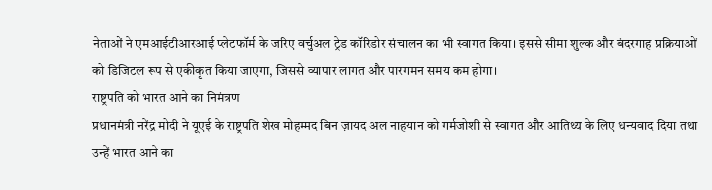नेताओं ने एमआईटीआरआई प्लेटफॉर्म के जरिए वर्चुअल ट्रेड कॉरिडोर संचालन का भी स्वागत किया। इससे सीमा शुल्क और बंदरगाह प्रक्रियाओं को डिजिटल रूप से एकीकृत किया जाएगा, जिससे व्यापार लागत और पारगमन समय कम होगा।
राष्ट्रपति को भारत आने का निमंत्रण
प्रधानमंत्री नरेंद्र मोदी ने यूएई के राष्ट्रपति शेख मोहम्मद बिन ज़ायद अल नाहयान को गर्मजोशी से स्वागत और आतिथ्य के लिए धन्यवाद दिया तथा उन्हें भारत आने का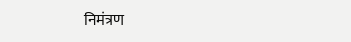निमंत्रण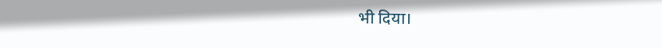भी दिया।